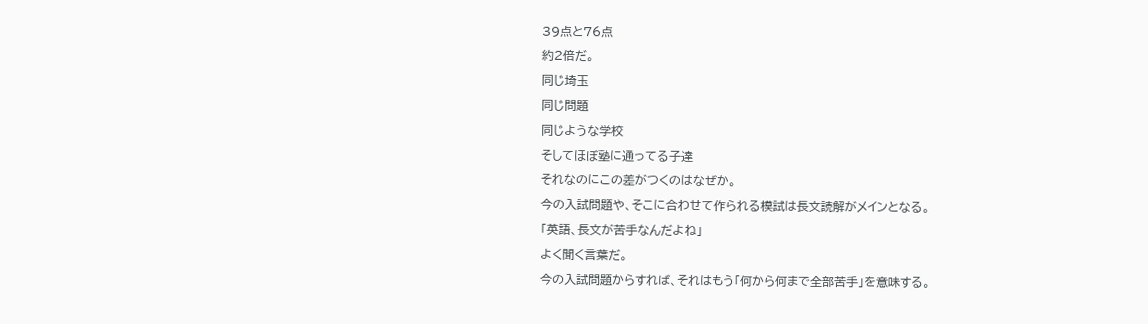39点と76点
約2倍だ。
同じ埼玉
同じ問題
同じような学校
そしてほぼ塾に通ってる子達
それなのにこの差がつくのはなぜか。
今の入試問題や、そこに合わせて作られる模試は長文読解がメインとなる。
「英語、長文が苦手なんだよね」
よく聞く言葉だ。
今の入試問題からすれば、それはもう「何から何まで全部苦手」を意味する。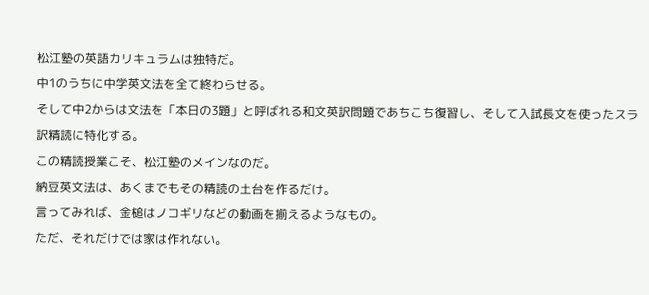松江塾の英語カリキュラムは独特だ。
中1のうちに中学英文法を全て終わらせる。
そして中2からは文法を「本日の3題」と呼ばれる和文英訳問題であちこち復習し、そして入試長文を使ったスラ訳精読に特化する。
この精読授業こそ、松江塾のメインなのだ。
納豆英文法は、あくまでもその精読の土台を作るだけ。
言ってみれば、金槌はノコギリなどの動画を揃えるようなもの。
ただ、それだけでは家は作れない。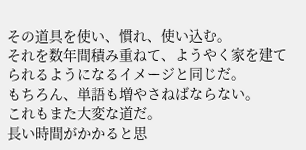その道具を使い、慣れ、使い込む。
それを数年間積み重ねて、ようやく家を建てられるようになるイメージと同じだ。
もちろん、単語も増やさねばならない。
これもまた大変な道だ。
長い時間がかかると思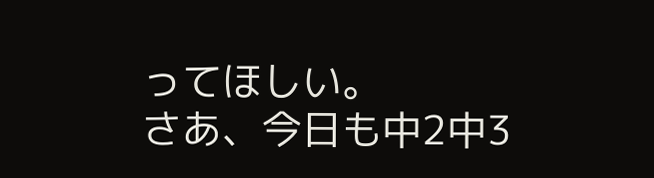ってほしい。
さあ、今日も中2中3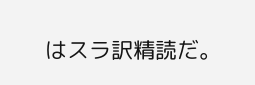はスラ訳精読だ。